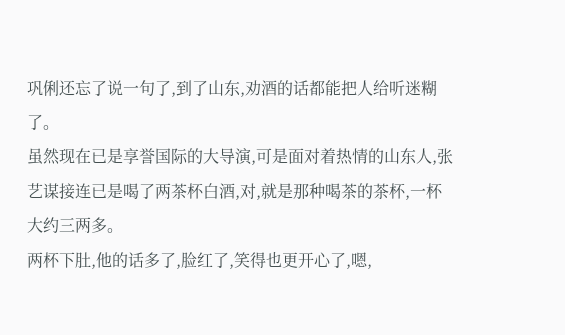巩俐还忘了说一句了,到了山东,劝酒的话都能把人给听迷糊了。
虽然现在已是享誉国际的大导演,可是面对着热情的山东人,张艺谋接连已是喝了两茶杯白酒,对,就是那种喝茶的茶杯,一杯大约三两多。
两杯下肚,他的话多了,脸红了,笑得也更开心了,嗯,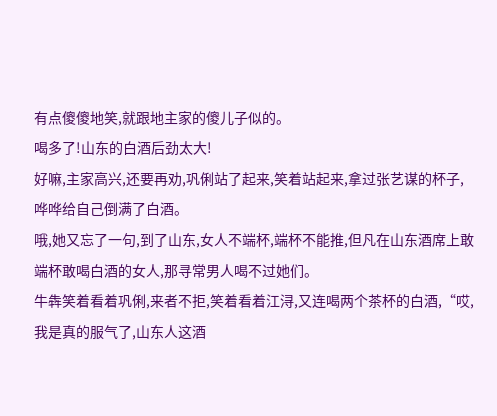有点傻傻地笑,就跟地主家的傻儿子似的。
喝多了!山东的白酒后劲太大!
好嘛,主家高兴,还要再劝,巩俐站了起来,笑着站起来,拿过张艺谋的杯子,哗哗给自己倒满了白酒。
哦,她又忘了一句,到了山东,女人不端杯,端杯不能推,但凡在山东酒席上敢端杯敢喝白酒的女人,那寻常男人喝不过她们。
牛犇笑着看着巩俐,来者不拒,笑着看着江浔,又连喝两个茶杯的白酒,“哎,我是真的服气了,山东人这酒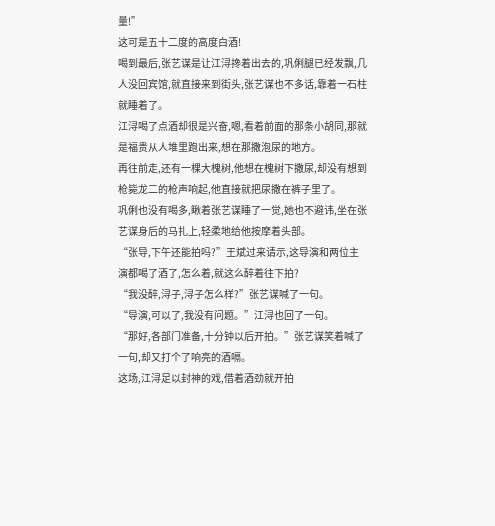量!”
这可是五十二度的高度白酒!
喝到最后,张艺谋是让江浔搀着出去的,巩俐腿已经发飘,几人没回宾馆,就直接来到街头,张艺谋也不多话,靠着一石柱就睡着了。
江浔喝了点酒却很是兴奋,嗯,看着前面的那条小胡同,那就是福贵从人堆里跑出来,想在那撒泡尿的地方。
再往前走,还有一棵大槐树,他想在槐树下撒尿,却没有想到枪毙龙二的枪声响起,他直接就把尿撒在裤子里了。
巩俐也没有喝多,瞅着张艺谋睡了一觉,她也不避讳,坐在张艺谋身后的马扎上,轻柔地给他按摩着头部。
“张导,下午还能拍吗?”王斌过来请示,这导演和两位主演都喝了酒了,怎么着,就这么醉着往下拍?
“我没醉,浔子,浔子怎么样?”张艺谋喊了一句。
“导演,可以了,我没有问题。”江浔也回了一句。
“那好,各部门准备,十分钟以后开拍。”张艺谋笑着喊了一句,却又打个了响亮的酒嗝。
这场,江浔足以封神的戏,借着酒劲就开拍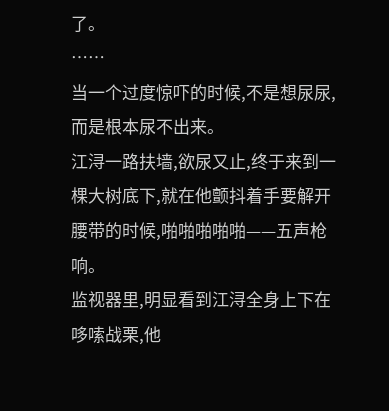了。
……
当一个过度惊吓的时候,不是想尿尿,而是根本尿不出来。
江浔一路扶墙,欲尿又止,终于来到一棵大树底下,就在他颤抖着手要解开腰带的时候,啪啪啪啪啪——五声枪响。
监视器里,明显看到江浔全身上下在哆嗦战栗,他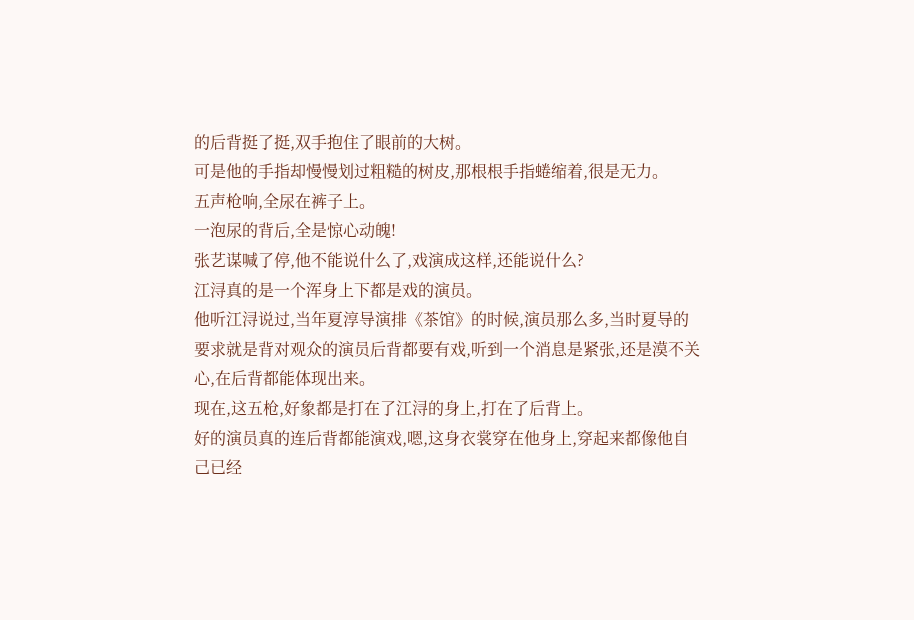的后背挺了挺,双手抱住了眼前的大树。
可是他的手指却慢慢划过粗糙的树皮,那根根手指蜷缩着,很是无力。
五声枪响,全尿在裤子上。
一泡尿的背后,全是惊心动魄!
张艺谋喊了停,他不能说什么了,戏演成这样,还能说什么?
江浔真的是一个浑身上下都是戏的演员。
他听江浔说过,当年夏淳导演排《茶馆》的时候,演员那么多,当时夏导的要求就是背对观众的演员后背都要有戏,听到一个消息是紧张,还是漠不关心,在后背都能体现出来。
现在,这五枪,好象都是打在了江浔的身上,打在了后背上。
好的演员真的连后背都能演戏,嗯,这身衣裳穿在他身上,穿起来都像他自己已经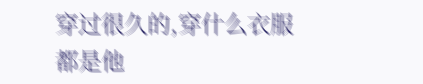穿过很久的,穿什么衣服都是他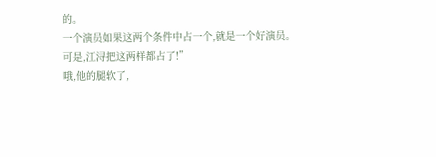的。
一个演员如果这两个条件中占一个,就是一个好演员。
可是,江浔把这两样都占了!”
哦,他的腿软了,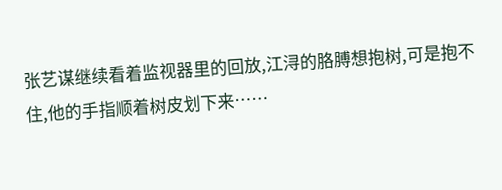张艺谋继续看着监视器里的回放,江浔的胳膊想抱树,可是抱不住,他的手指顺着树皮划下来……